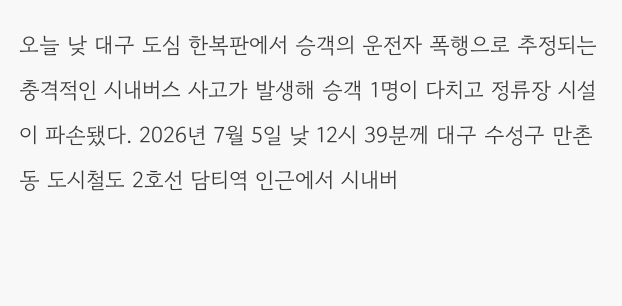오늘 낮 대구 도심 한복판에서 승객의 운전자 폭행으로 추정되는 충격적인 시내버스 사고가 발생해 승객 1명이 다치고 정류장 시설이 파손됐다. 2026년 7월 5일 낮 12시 39분께 대구 수성구 만촌동 도시철도 2호선 담티역 인근에서 시내버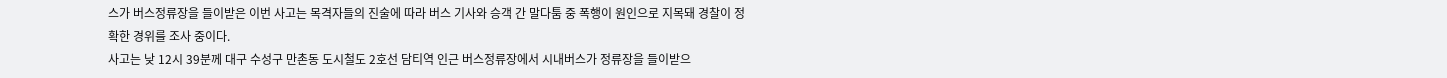스가 버스정류장을 들이받은 이번 사고는 목격자들의 진술에 따라 버스 기사와 승객 간 말다툼 중 폭행이 원인으로 지목돼 경찰이 정확한 경위를 조사 중이다.
사고는 낮 12시 39분께 대구 수성구 만촌동 도시철도 2호선 담티역 인근 버스정류장에서 시내버스가 정류장을 들이받으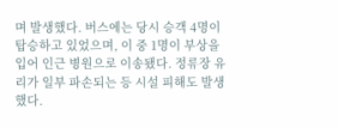며 발생했다. 버스에는 당시 승객 4명이 탑승하고 있었으며, 이 중 1명이 부상을 입어 인근 병원으로 이송됐다. 정류장 유리가 일부 파손되는 등 시설 피해도 발생했다.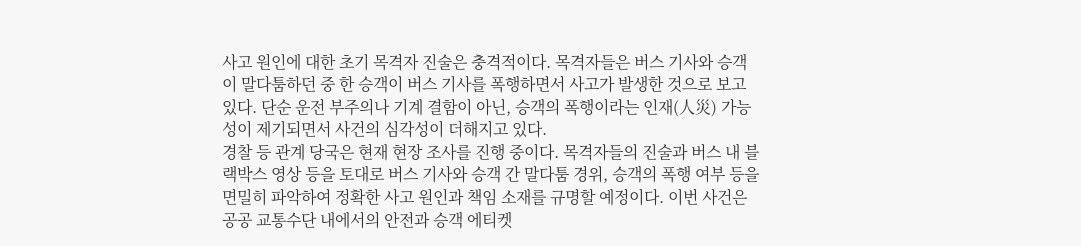사고 원인에 대한 초기 목격자 진술은 충격적이다. 목격자들은 버스 기사와 승객이 말다툼하던 중 한 승객이 버스 기사를 폭행하면서 사고가 발생한 것으로 보고 있다. 단순 운전 부주의나 기계 결함이 아닌, 승객의 폭행이라는 인재(人災) 가능성이 제기되면서 사건의 심각성이 더해지고 있다.
경찰 등 관계 당국은 현재 현장 조사를 진행 중이다. 목격자들의 진술과 버스 내 블랙박스 영상 등을 토대로 버스 기사와 승객 간 말다툼 경위, 승객의 폭행 여부 등을 면밀히 파악하여 정확한 사고 원인과 책임 소재를 규명할 예정이다. 이번 사건은 공공 교통수단 내에서의 안전과 승객 에티켓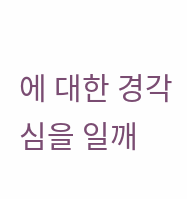에 대한 경각심을 일깨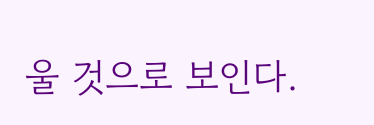울 것으로 보인다.